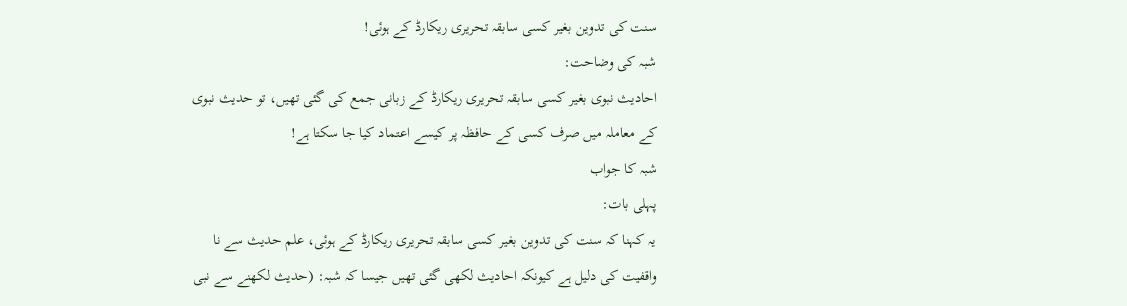سنت کی تدوین بغیر کسی سابقہ تحریری ریکارڈ کے ہوئی!
شبہ کی وضاحت:
احادیث نبوى بغیر کسی سابقہ تحریری ریکارڈ کے زبانی جمع کی گئی تھیں، تو حديث نبوى کے معاملہ میں صرف کسی کے حافظہ پر کیسے اعتماد کیا جا سکتا ہے!
شبہ کا جواب
پہلى بات:
یہ کہنا کہ سنت کی تدوین بغیر کسی سابقہ تحریری ریکارڈ کے ہوئی، علم حدیث سے نا واقفیت کی دلیل ہے کیونکہ احادیث لکھی گئی تھیں جیسا کہ شبہ: (حدیث لکھنے سے نبی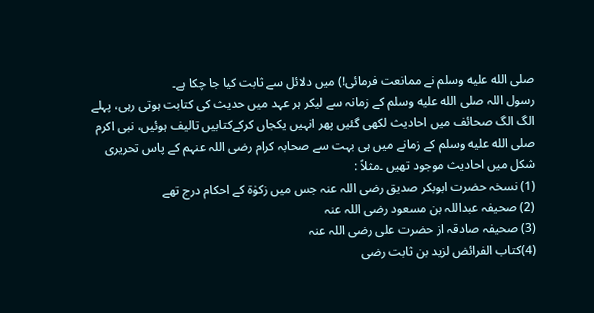صلى الله عليه وسلم نے ممانعت فرمائى!) میں دلائل سے ثابت کیا جا چکا ہے۔
رسول اللہ صلى الله عليه وسلم کے زمانہ سے لیکر ہر عہد میں حدیث کی کتابت ہوتی رہی، پہلے الگ الگ صحائف میں احادیث لکھی گئیں پھر انہیں یکجاں کرکےکتابیں تالیف ہوئیں، نبی اکرم صلى الله عليه وسلم کے زمانے میں ہی بہت سے صحابہ کرام رضی اللہ عنہم کے پاس تحریری شکل میں احادیث موجود تھیں ۔مثلاً :
(1) نسخہ حضرت ابوبکر صدیق رضی اللہ عنہ جس میں زکوٰۃ کے احکام درج تھے
(2) صحیفہ عبداللہ بن مسعود رضی اللہ عنہ
(3) صحیفہ صادقہ از حضرت علی رضی اللہ عنہ
(4)کتاب الفرائض لزید بن ثابت رضی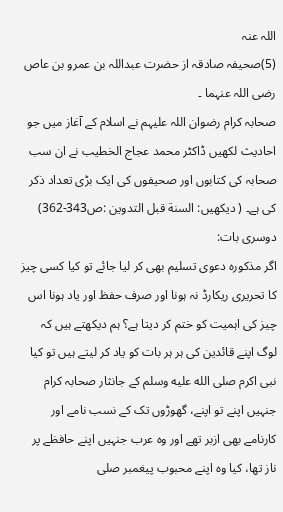اللہ عنہ
(5)صحیفہ صادقہ از حضرت عبداللہ بن عمرو بن عاص رضی اللہ عنہما ۔
صحابہ کرام رضوان اللہ عليہم نے اسلام کے آغاز میں جو احاديث لكھیں ڈاکٹر محمد عجاج الخطیب نے ان سب صحابہ كى كتابوں اور صحيفوں كى ایک بڑى تعداد ذکر كى ہے۔ ( ديكھیں: السنة قبل التدوين :ص343-362)
دوسرى بات:
اگر مذکورہ دعوی تسلیم بھی کر لیا جائے تو کیا کسی چیز کا تحریری ریکارڈ نہ ہونا اور صرف حفظ اور یاد ہونا اس چیز کی اہمیت کو ختم کر دیتا ہے؟ ہم دیکھتے ہیں کہ لوگ اپنے قائدین کی ہر ہر بات کو ياد کر لیتے ہیں تو کیا نبی اکرم صلى الله عليه وسلم کے جانثار صحابہ کرام جنہیں اپنے تو اپنے، گھوڑوں تک کے نسب نامے اور کارنامے بھی ازبر تھے اور وہ عرب جنہیں اپنے حافظے پر ناز تھا، کیا وہ اپنے محبوب پیغمبر صلى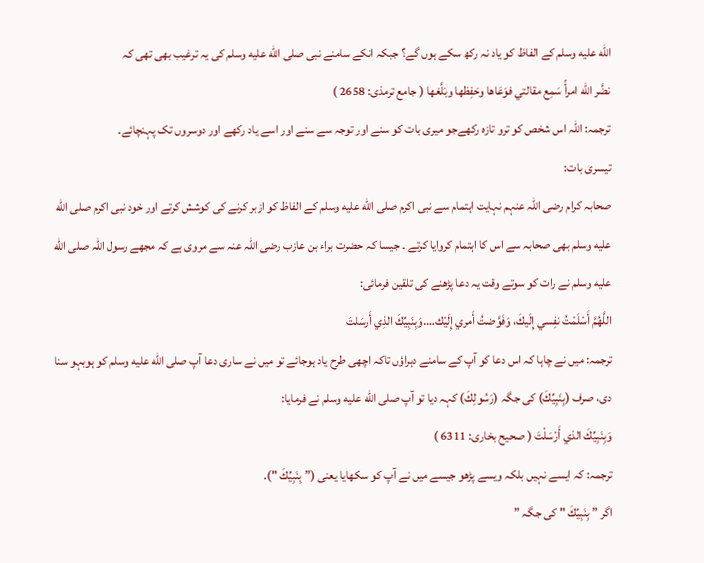الله عليه وسلم کے الفاظ کو یاد نہ رکھ سکے ہوں گے؟ جبکہ انکے سامنے نبی صلى الله عليه وسلم کی یہ ترغیب بھی تھی کہ
نضَّر الله امرأً سَمِع مقالتي فوَعَاها وحَفِظها وبَلَّغها ( جامع ترمذی: 2658 )
ترجمہ: اللہ اس شخص کو ترو تازہ رکھےجو میری بات کو سنے اور توجہ سے سنے اور اسے ياد رکھے اور دوسروں تک پہنچائے۔
تيسرى بات:
صحابہ کرام رضی اللہ عنہم نہایت اہتمام سے نبی اکرم صلى الله عليه وسلم کے الفاظ کو ازبر کرنے کی کوشش کرتے اور خود نبی اکرم صلى الله عليه وسلم بھی صحابہ سے اس کا اہتمام کروایا کرتے ۔ جیسا کہ حضرت براء بن عازب رضی اللہ عنہ سے مروی ہے کہ مجھے رسول اللہ صلى الله عليه وسلم نے رات کو سوتے وقت یہ دعا پڑھنے کی تلقین فرمائى:
اللَّهُمَّ أَسْلَمْتُ نفِسي إِلَيكَ، وَفَوَّضتُ أَمري إِلَيْك….وَبِنَبِيِّكَ الذِي أَرسَلتَ
ترجمہ: میں نے چاہا کہ اس دعا کو آپ کے سامنے دہراؤں تاکہ اچھی طرح یاد ہوجائے تو میں نے ساری دعا آپ صلى الله عليه وسلم کو ہوبہو سنا دی، صرف (بِنَبِيِّكَ) کی جگہ (رَسُولِكَ) کہہ دیا تو آپ صلى الله عليه وسلم نے فرمايا:
وَبِنَبِيِّكَ الذي أَرْسَلْتَ ( صحیح بخاری: 6311 )
ترجمہ: کہ ایسے نہیں بلکہ ویسے پڑھو جیسے میں نے آپ کو سکھایا یعنی (” بِنَبِيِّكَ ").
اگر ” بِنَبِيِّكَ " کی جگہ ”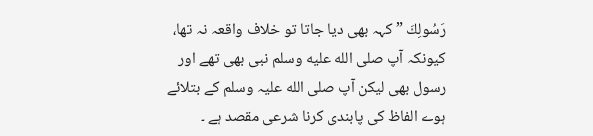رَسُولِكَ ” کہہ بھی دیا جاتا تو خلاف واقعہ نہ تھا، کیونکہ آپ صلى الله عليه وسلم نبی بھی تھے اور رسول بھی ليكن آپ صلى الله عليہ وسلم كے بتلائے ہوے الفاظ كى پابندى كرنا شرعى مقصد ہے ۔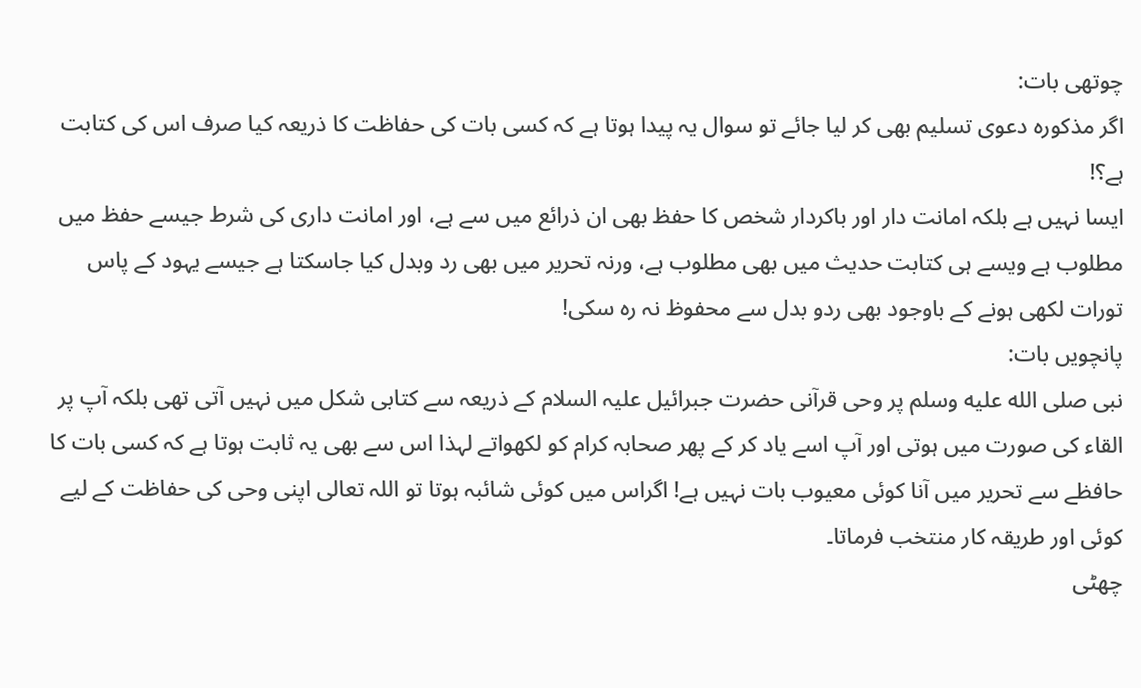چوتھى بات:
اگر مذکورہ دعوی تسلیم بھی کر لیا جائے تو سوال یہ پیدا ہوتا ہے کہ کسی بات کی حفاظت کا ذریعہ کیا صرف اس کی کتابت ہے؟!
ایسا نہیں ہے بلکہ امانت دار اور باکردار شخص کا حفظ بھی ان ذرائع میں سے ہے، اور امانت داری كى شرط جیسے حفظ میں مطلوب ہے ویسے ہی کتابت حديث میں بھی مطلوب ہے، ورنہ تحریر میں بھی رد وبدل کیا جاسکتا ہے جیسے یہود کے پاس تورات لکھی ہونے کے باوجود بھی ردو بدل سے محفوظ نہ رہ سکی!
پانچويں بات:
نبی صلى الله عليه وسلم پر وحی قرآنى حضرت جبرائیل علیہ السلام کے ذریعہ سے کتابی شکل میں نہیں آتی تھی بلکہ آپ پر القاء کی صورت میں ہوتی اور آپ اسے یاد کر کے پھر صحابہ کرام کو لکھواتے لہذا اس سے بھی یہ ثابت ہوتا ہے کہ کسی بات کا حافظے سے تحریر میں آنا کوئی معیوب بات نہیں ہے! اگراس میں کوئی شائبہ ہوتا تو اللہ تعالی اپنی وحی کی حفاظت کے لیے کوئی اور طریقہ کار منتخب فرماتا۔
چھٹی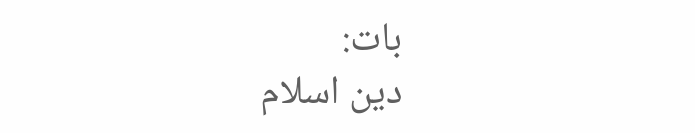بات:
دین اسلام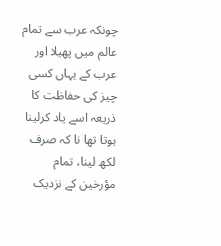چونکہ عرب سے تمام عالم میں پھیلا اور عرب کے یہاں کسی چیز کی حفاظت کا ذریعہ اسے ياد كرلينا ہوتا تھا نا کہ صرف لكھ لينا، تمام مؤرخین کے نزديک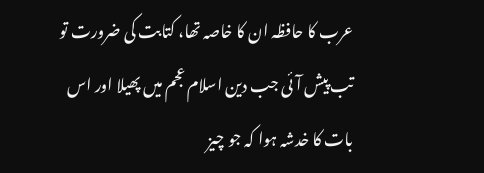عرب کا حافظہ ان کا خاصہ تھا، کتابت کی ضرورت تو تب پیش آئی جب دین اسلام عجم میں پھیلا اور اس بات کا خدشہ ہوا کہ جو چیز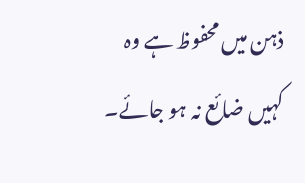ذہن میں محفوظ ہے وہ کہیں ضائع نہ ہو جائے۔